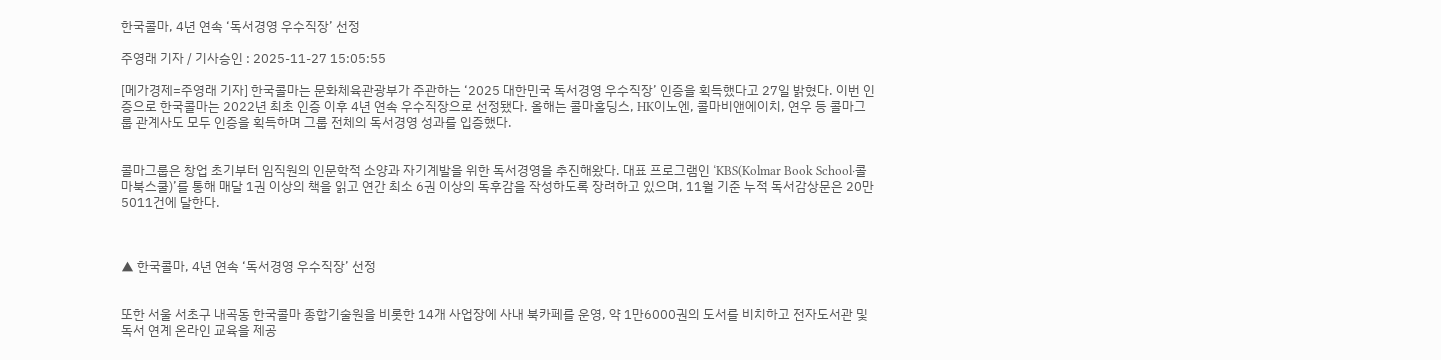한국콜마, 4년 연속 ‘독서경영 우수직장’ 선정

주영래 기자 / 기사승인 : 2025-11-27 15:05:55

[메가경제=주영래 기자] 한국콜마는 문화체육관광부가 주관하는 ‘2025 대한민국 독서경영 우수직장’ 인증을 획득했다고 27일 밝혔다. 이번 인증으로 한국콜마는 2022년 최초 인증 이후 4년 연속 우수직장으로 선정됐다. 올해는 콜마홀딩스, HK이노엔, 콜마비앤에이치, 연우 등 콜마그룹 관계사도 모두 인증을 획득하며 그룹 전체의 독서경영 성과를 입증했다.


콜마그룹은 창업 초기부터 임직원의 인문학적 소양과 자기계발을 위한 독서경영을 추진해왔다. 대표 프로그램인 ‘KBS(Kolmar Book School·콜마북스쿨)’를 통해 매달 1권 이상의 책을 읽고 연간 최소 6권 이상의 독후감을 작성하도록 장려하고 있으며, 11월 기준 누적 독서감상문은 20만5011건에 달한다.



▲ 한국콜마, 4년 연속 ‘독서경영 우수직장’ 선정


또한 서울 서초구 내곡동 한국콜마 종합기술원을 비롯한 14개 사업장에 사내 북카페를 운영, 약 1만6000권의 도서를 비치하고 전자도서관 및 독서 연계 온라인 교육을 제공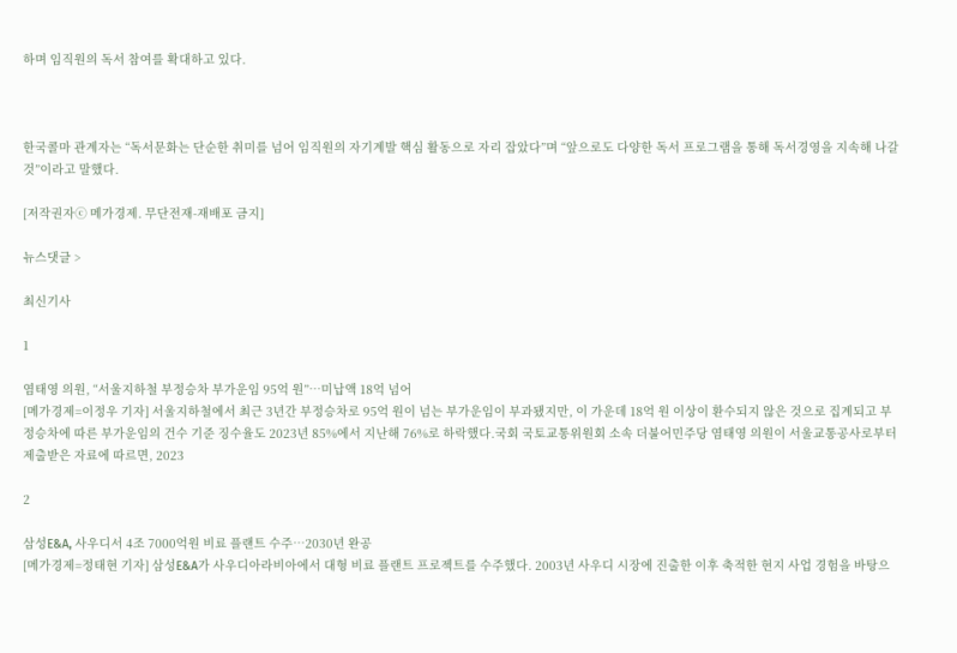하며 임직원의 독서 참여를 확대하고 있다.



한국콜마 관계자는 “독서문화는 단순한 취미를 넘어 임직원의 자기계발 핵심 활동으로 자리 잡았다”며 “앞으로도 다양한 독서 프로그램을 통해 독서경영을 지속해 나갈 것”이라고 말했다.

[저작권자ⓒ 메가경제. 무단전재-재배포 금지]

뉴스댓글 >

최신기사

1

염태영 의원, “서울지하철 부정승차 부가운임 95억 원”…미납액 18억 넘어
[메가경제=이정우 기자] 서울지하철에서 최근 3년간 부정승차로 95억 원이 넘는 부가운임이 부과됐지만, 이 가운데 18억 원 이상이 환수되지 않은 것으로 집계되고 부정승차에 따른 부가운임의 건수 기준 징수율도 2023년 85%에서 지난해 76%로 하락했다.국회 국토교통위원회 소속 더불어민주당 염태영 의원이 서울교통공사로부터 제출받은 자료에 따르면, 2023

2

삼성E&A, 사우디서 4조 7000억원 비료 플랜트 수주…2030년 완공
[메가경제=정태현 기자] 삼성E&A가 사우디아라비아에서 대형 비료 플랜트 프로젝트를 수주했다. 2003년 사우디 시장에 진출한 이후 축적한 현지 사업 경험을 바탕으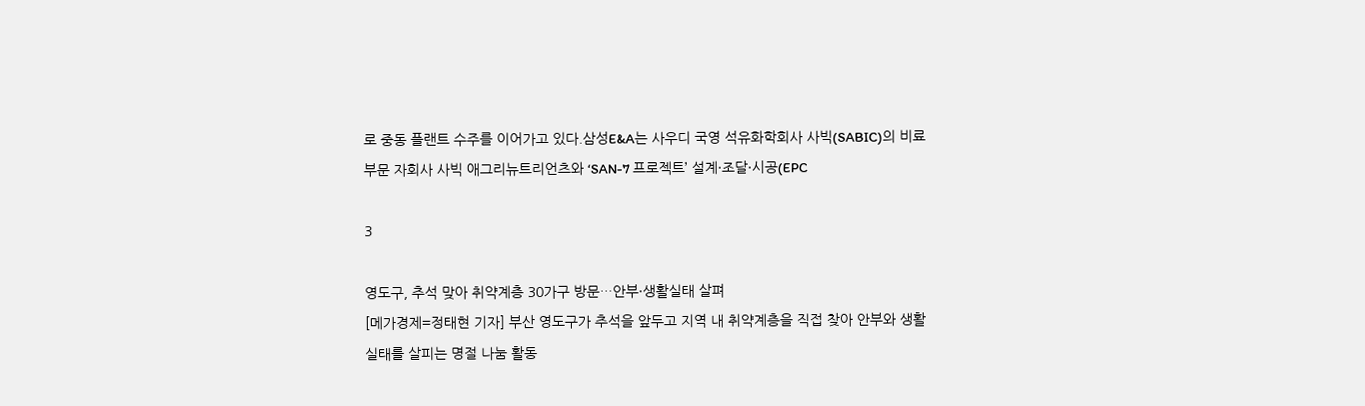로 중동 플랜트 수주를 이어가고 있다.삼성E&A는 사우디 국영 석유화학회사 사빅(SABIC)의 비료 부문 자회사 사빅 애그리뉴트리언츠와 ‘SAN-7 프로젝트’ 설계·조달·시공(EPC

3

영도구, 추석 맞아 취약계층 30가구 방문…안부·생활실태 살펴
[메가경제=정태현 기자] 부산 영도구가 추석을 앞두고 지역 내 취약계층을 직접 찾아 안부와 생활실태를 살피는 명절 나눔 활동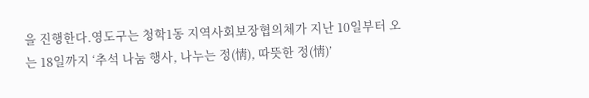을 진행한다.영도구는 청학1동 지역사회보장협의체가 지난 10일부터 오는 18일까지 ‘추석 나눔 행사, 나누는 정(情), 따뜻한 정(情)’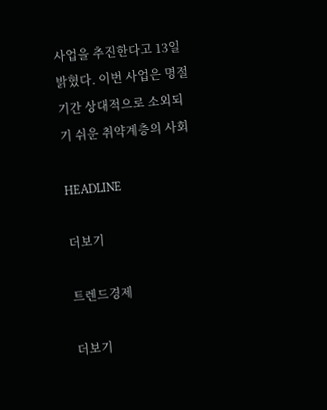사업을 추진한다고 13일 밝혔다. 이번 사업은 명절 기간 상대적으로 소외되기 쉬운 취약계층의 사회

HEADLINE

더보기

트렌드경제

더보기